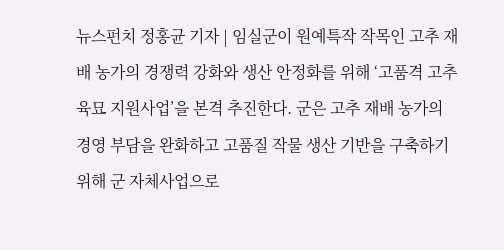뉴스펀치 정홍균 기자 | 임실군이 원예특작 작목인 고추 재배 농가의 경쟁력 강화와 생산 안정화를 위해 ‘고품격 고추 육묘 지원사업’을 본격 추진한다. 군은 고추 재배 농가의 경영 부담을 완화하고 고품질 작물 생산 기반을 구축하기 위해 군 자체사업으로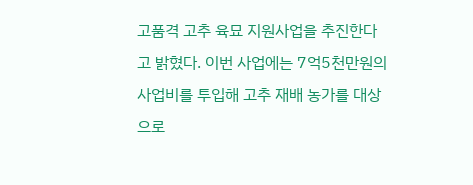고품격 고추 육묘 지원사업을 추진한다고 밝혔다. 이번 사업에는 7억5천만원의 사업비를 투입해 고추 재배 농가를 대상으로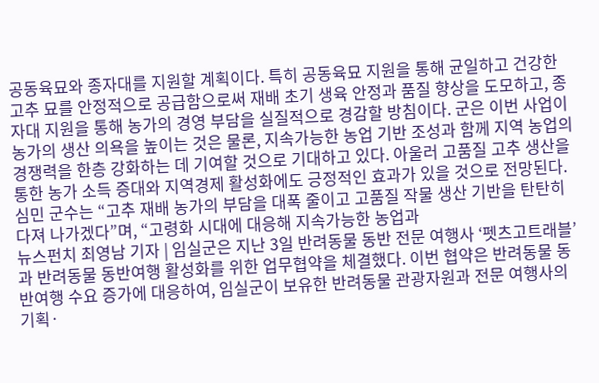공동육묘와 종자대를 지원할 계획이다. 특히 공동육묘 지원을 통해 균일하고 건강한 고추 묘를 안정적으로 공급함으로써 재배 초기 생육 안정과 품질 향상을 도모하고, 종자대 지원을 통해 농가의 경영 부담을 실질적으로 경감할 방침이다. 군은 이번 사업이 농가의 생산 의욕을 높이는 것은 물론, 지속가능한 농업 기반 조성과 함께 지역 농업의 경쟁력을 한층 강화하는 데 기여할 것으로 기대하고 있다. 아울러 고품질 고추 생산을 통한 농가 소득 증대와 지역경제 활성화에도 긍정적인 효과가 있을 것으로 전망된다. 심민 군수는 “고추 재배 농가의 부담을 대폭 줄이고 고품질 작물 생산 기반을 탄탄히 다져 나가겠다”며, “고령화 시대에 대응해 지속가능한 농업과
뉴스펀치 최영남 기자 | 임실군은 지난 3일 반려동물 동반 전문 여행사 ‘펫츠고트래블’과 반려동물 동반여행 활성화를 위한 업무협약을 체결했다. 이번 협약은 반려동물 동반여행 수요 증가에 대응하여, 임실군이 보유한 반려동물 관광자원과 전문 여행사의 기획·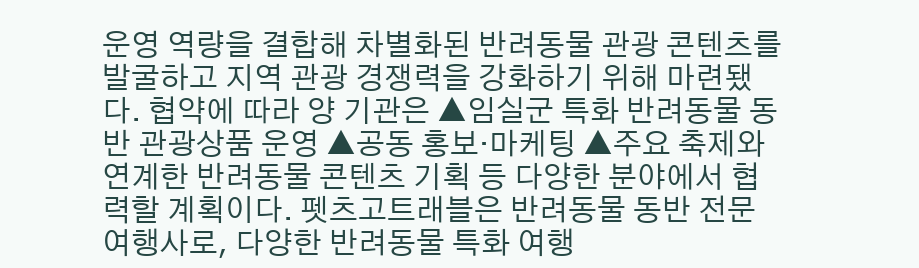운영 역량을 결합해 차별화된 반려동물 관광 콘텐츠를 발굴하고 지역 관광 경쟁력을 강화하기 위해 마련됐다. 협약에 따라 양 기관은 ▲임실군 특화 반려동물 동반 관광상품 운영 ▲공동 홍보·마케팅 ▲주요 축제와 연계한 반려동물 콘텐츠 기획 등 다양한 분야에서 협력할 계획이다. 펫츠고트래블은 반려동물 동반 전문 여행사로, 다양한 반려동물 특화 여행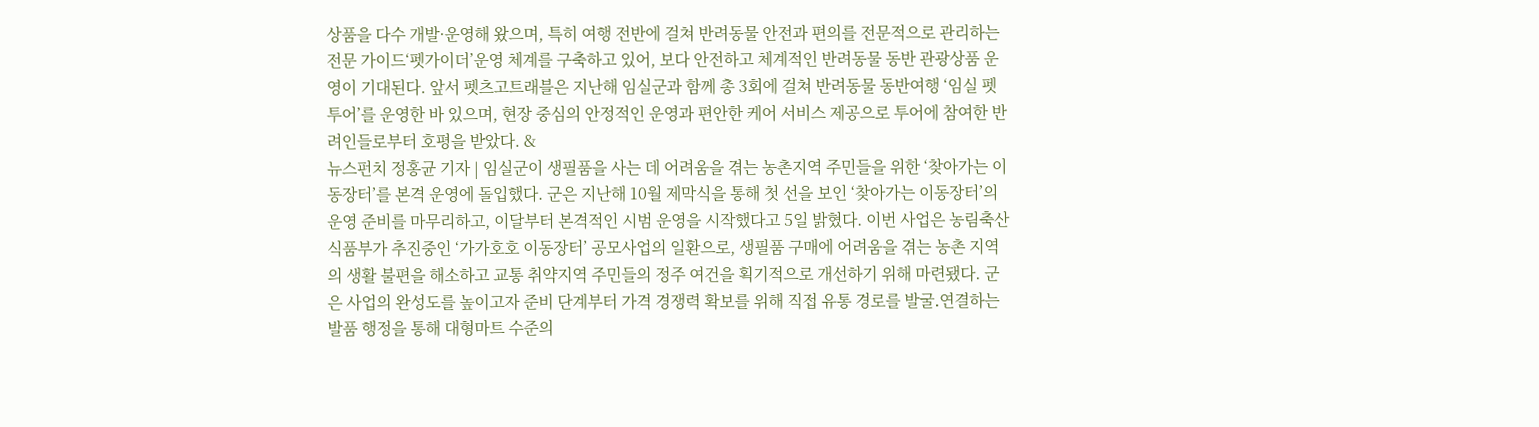상품을 다수 개발·운영해 왔으며, 특히 여행 전반에 걸쳐 반려동물 안전과 편의를 전문적으로 관리하는 전문 가이드‘펫가이더’운영 체계를 구축하고 있어, 보다 안전하고 체계적인 반려동물 동반 관광상품 운영이 기대된다. 앞서 펫츠고트래블은 지난해 임실군과 함께 총 3회에 걸쳐 반려동물 동반여행 ‘임실 펫투어’를 운영한 바 있으며, 현장 중심의 안정적인 운영과 편안한 케어 서비스 제공으로 투어에 참여한 반려인들로부터 호평을 받았다. &
뉴스펀치 정홍균 기자 | 임실군이 생필품을 사는 데 어려움을 겪는 농촌지역 주민들을 위한 ‘찾아가는 이동장터’를 본격 운영에 돌입했다. 군은 지난해 10월 제막식을 통해 첫 선을 보인 ‘찾아가는 이동장터’의 운영 준비를 마무리하고, 이달부터 본격적인 시범 운영을 시작했다고 5일 밝혔다. 이번 사업은 농림축산식품부가 추진중인 ‘가가호호 이동장터’ 공모사업의 일환으로, 생필품 구매에 어려움을 겪는 농촌 지역의 생활 불편을 해소하고 교통 취약지역 주민들의 정주 여건을 획기적으로 개선하기 위해 마련됐다. 군은 사업의 완성도를 높이고자 준비 단계부터 가격 경쟁력 확보를 위해 직접 유통 경로를 발굴․연결하는 발품 행정을 통해 대형마트 수준의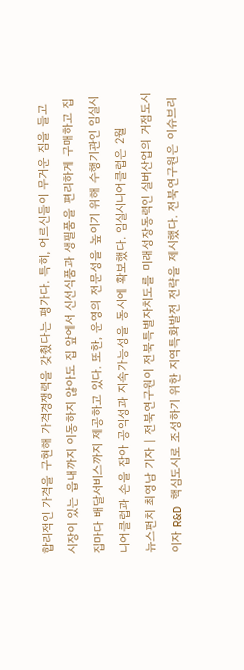합리적인 가격을 구현해 가격경쟁력을 갖췄다는 평가다. 특히, 어르신들이 무거운 짐을 들고 시장이 있는 읍내까지 이동하지 않아도 집 앞에서 신선식품과 생필품을 편리하게 구매하고 집집마다 배달서비스까지 제공하고 있다. 또한, 운영의 전문성을 높이기 위해 수행기관인 임실시니어클럽과 손을 잡아 공익성과 지속가능성을 동시에 확보했다. 임실시니어클럽은 2월
뉴스펀치 최영남 기자 | 전북연구원이 전북특별자치도를 미래성장동력인 실버산업의 거점도시이자 R&D 핵심도시로 조성하기 위한 지역특화발전 전략을 제시했다. 전북연구원은 이슈브리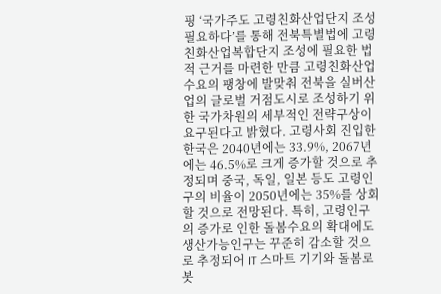핑 ‘국가주도 고령친화산업단지 조성 필요하다’를 통해 전북특별법에 고령친화산업복합단지 조성에 필요한 법적 근거를 마련한 만큼 고령친화산업 수요의 팽창에 발맞춰 전북을 실버산업의 글로벌 거점도시로 조성하기 위한 국가차원의 세부적인 전략구상이 요구된다고 밝혔다. 고령사회 진입한 한국은 2040년에는 33.9%, 2067년에는 46.5%로 크게 증가할 것으로 추정되며 중국, 독일, 일본 등도 고령인구의 비율이 2050년에는 35%를 상회할 것으로 전망된다. 특히, 고령인구의 증가로 인한 돌봄수요의 확대에도 생산가능인구는 꾸준히 감소할 것으로 추정되어 IT 스마트 기기와 돌봄로봇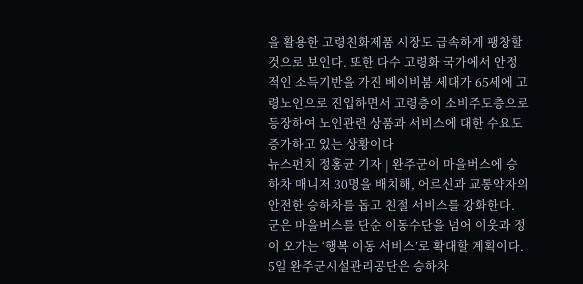을 활용한 고령친화제품 시장도 급속하게 팽창할 것으로 보인다. 또한 다수 고령화 국가에서 안정적인 소득기반을 가진 베이비붐 세대가 65세에 고령노인으로 진입하면서 고령층이 소비주도층으로 등장하여 노인관련 상품과 서비스에 대한 수요도 증가하고 있는 상황이다
뉴스펀치 정홍균 기자 | 완주군이 마을버스에 승하차 매니저 30명을 배치해, 어르신과 교통약자의 안전한 승하차를 돕고 친절 서비스를 강화한다. 군은 마을버스를 단순 이동수단을 넘어 이웃과 정이 오가는 ‘행복 이동 서비스’로 확대할 계획이다. 5일 완주군시설관리공단은 승하차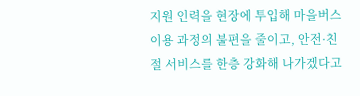지원 인력을 현장에 투입해 마을버스 이용 과정의 불편을 줄이고, 안전·친절 서비스를 한층 강화해 나가겠다고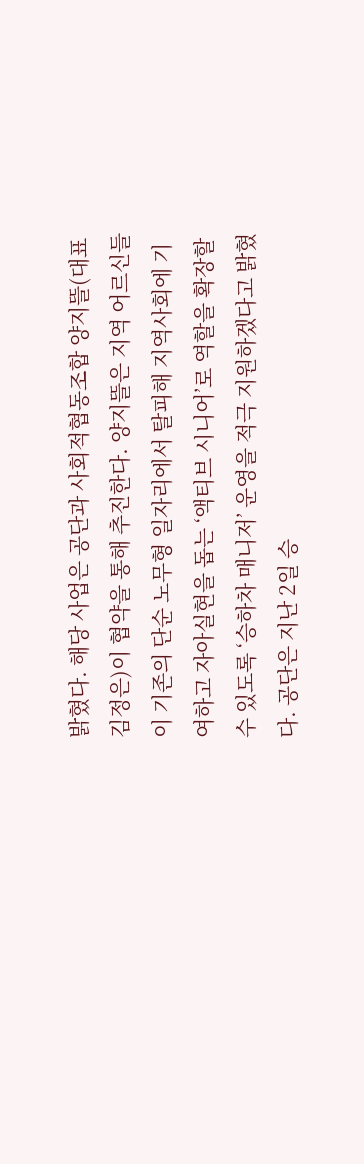밝혔다. 해당 사업은 공단과 사회적협동조합 양지뜰(대표 김정은)이 협약을 통해 추진한다. 양지뜰은 지역 어르신들이 기존의 단순 노무형 일자리에서 탈피해 지역사회에 기여하고 자아실현을 돕는 ‘액티브 시니어’로 역할을 확장할 수 있도록 ‘승하차 매니저’ 운영을 적극 지원하겠다고 밝혔다. 공단은 지난 2일 승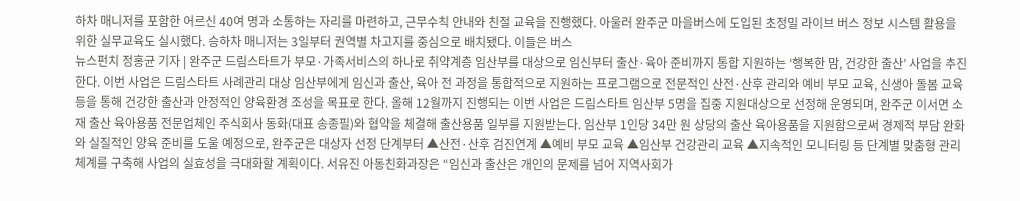하차 매니저를 포함한 어르신 40여 명과 소통하는 자리를 마련하고, 근무수칙 안내와 친절 교육을 진행했다. 아울러 완주군 마을버스에 도입된 초정밀 라이브 버스 정보 시스템 활용을 위한 실무교육도 실시했다. 승하차 매니저는 3일부터 권역별 차고지를 중심으로 배치됐다. 이들은 버스
뉴스펀치 정홍균 기자 | 완주군 드림스타트가 부모·가족서비스의 하나로 취약계층 임산부를 대상으로 임신부터 출산·육아 준비까지 통합 지원하는 ‘행복한 맘, 건강한 출산’ 사업을 추진한다. 이번 사업은 드림스타트 사례관리 대상 임산부에게 임신과 출산, 육아 전 과정을 통합적으로 지원하는 프로그램으로 전문적인 산전·산후 관리와 예비 부모 교육, 신생아 돌봄 교육 등을 통해 건강한 출산과 안정적인 양육환경 조성을 목표로 한다. 올해 12월까지 진행되는 이번 사업은 드림스타트 임산부 5명을 집중 지원대상으로 선정해 운영되며, 완주군 이서면 소재 출산 육아용품 전문업체인 주식회사 동화(대표 송종필)와 협약을 체결해 출산용품 일부를 지원받는다. 임산부 1인당 34만 원 상당의 출산 육아용품을 지원함으로써 경제적 부담 완화와 실질적인 양육 준비를 도울 예정으로, 완주군은 대상자 선정 단계부터 ▲산전·산후 검진연계 ▲예비 부모 교육 ▲임산부 건강관리 교육 ▲지속적인 모니터링 등 단계별 맞춤형 관리체계를 구축해 사업의 실효성을 극대화할 계획이다. 서유진 아동친화과장은 “임신과 출산은 개인의 문제를 넘어 지역사회가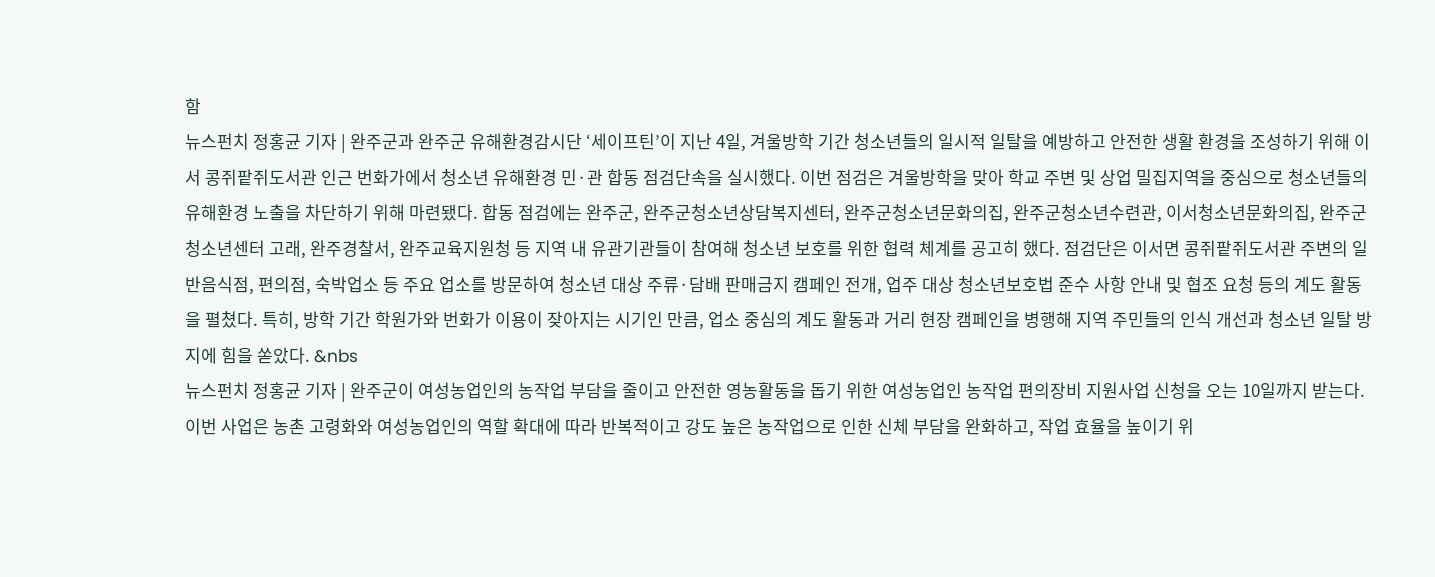함
뉴스펀치 정홍균 기자 | 완주군과 완주군 유해환경감시단 ‘세이프틴’이 지난 4일, 겨울방학 기간 청소년들의 일시적 일탈을 예방하고 안전한 생활 환경을 조성하기 위해 이서 콩쥐팥쥐도서관 인근 번화가에서 청소년 유해환경 민·관 합동 점검단속을 실시했다. 이번 점검은 겨울방학을 맞아 학교 주변 및 상업 밀집지역을 중심으로 청소년들의 유해환경 노출을 차단하기 위해 마련됐다. 합동 점검에는 완주군, 완주군청소년상담복지센터, 완주군청소년문화의집, 완주군청소년수련관, 이서청소년문화의집, 완주군청소년센터 고래, 완주경찰서, 완주교육지원청 등 지역 내 유관기관들이 참여해 청소년 보호를 위한 협력 체계를 공고히 했다. 점검단은 이서면 콩쥐팥쥐도서관 주변의 일반음식점, 편의점, 숙박업소 등 주요 업소를 방문하여 청소년 대상 주류·담배 판매금지 캠페인 전개, 업주 대상 청소년보호법 준수 사항 안내 및 협조 요청 등의 계도 활동을 펼쳤다. 특히, 방학 기간 학원가와 번화가 이용이 잦아지는 시기인 만큼, 업소 중심의 계도 활동과 거리 현장 캠페인을 병행해 지역 주민들의 인식 개선과 청소년 일탈 방지에 힘을 쏟았다. &nbs
뉴스펀치 정홍균 기자 | 완주군이 여성농업인의 농작업 부담을 줄이고 안전한 영농활동을 돕기 위한 여성농업인 농작업 편의장비 지원사업 신청을 오는 10일까지 받는다. 이번 사업은 농촌 고령화와 여성농업인의 역할 확대에 따라 반복적이고 강도 높은 농작업으로 인한 신체 부담을 완화하고, 작업 효율을 높이기 위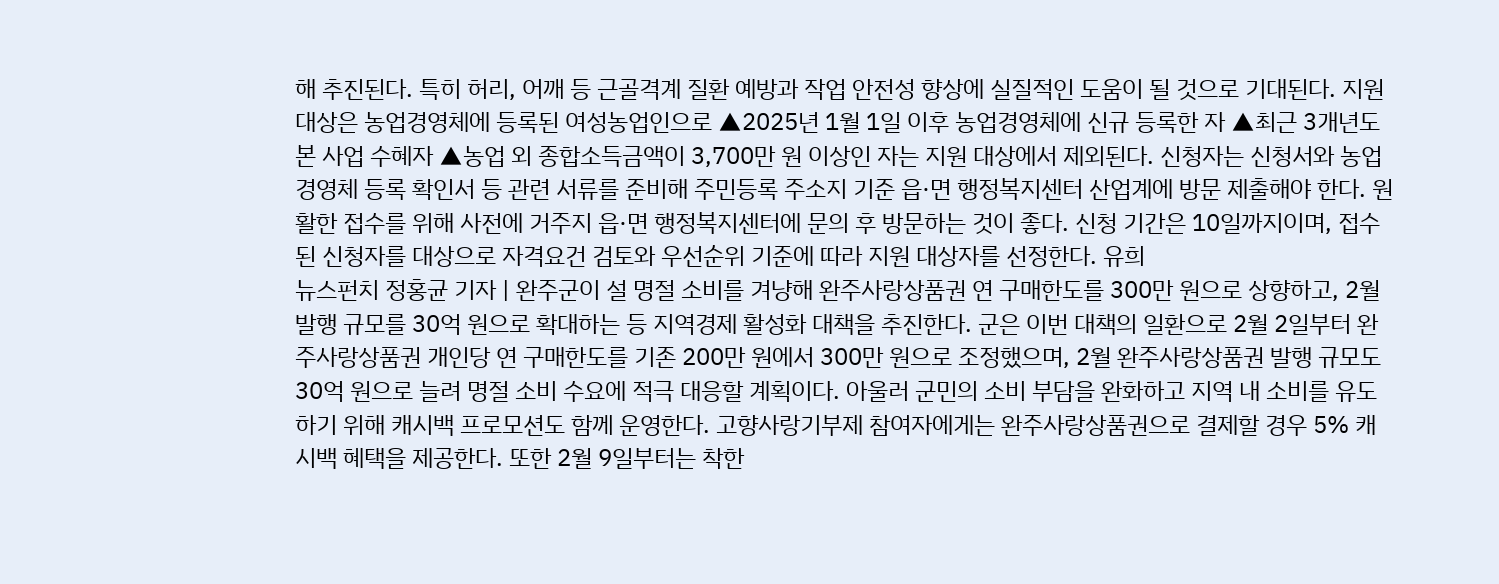해 추진된다. 특히 허리, 어깨 등 근골격계 질환 예방과 작업 안전성 향상에 실질적인 도움이 될 것으로 기대된다. 지원 대상은 농업경영체에 등록된 여성농업인으로 ▲2025년 1월 1일 이후 농업경영체에 신규 등록한 자 ▲최근 3개년도 본 사업 수혜자 ▲농업 외 종합소득금액이 3,700만 원 이상인 자는 지원 대상에서 제외된다. 신청자는 신청서와 농업경영체 등록 확인서 등 관련 서류를 준비해 주민등록 주소지 기준 읍·면 행정복지센터 산업계에 방문 제출해야 한다. 원활한 접수를 위해 사전에 거주지 읍·면 행정복지센터에 문의 후 방문하는 것이 좋다. 신청 기간은 10일까지이며, 접수된 신청자를 대상으로 자격요건 검토와 우선순위 기준에 따라 지원 대상자를 선정한다. 유희
뉴스펀치 정홍균 기자 | 완주군이 설 명절 소비를 겨냥해 완주사랑상품권 연 구매한도를 300만 원으로 상향하고, 2월 발행 규모를 30억 원으로 확대하는 등 지역경제 활성화 대책을 추진한다. 군은 이번 대책의 일환으로 2월 2일부터 완주사랑상품권 개인당 연 구매한도를 기존 200만 원에서 300만 원으로 조정했으며, 2월 완주사랑상품권 발행 규모도 30억 원으로 늘려 명절 소비 수요에 적극 대응할 계획이다. 아울러 군민의 소비 부담을 완화하고 지역 내 소비를 유도하기 위해 캐시백 프로모션도 함께 운영한다. 고향사랑기부제 참여자에게는 완주사랑상품권으로 결제할 경우 5% 캐시백 혜택을 제공한다. 또한 2월 9일부터는 착한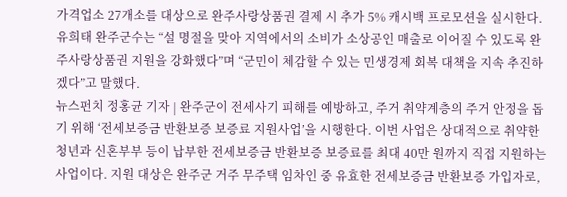가격업소 27개소를 대상으로 완주사랑상품권 결제 시 추가 5% 캐시백 프로모션을 실시한다. 유희태 완주군수는 “설 명절을 맞아 지역에서의 소비가 소상공인 매출로 이어질 수 있도록 완주사랑상품권 지원을 강화했다”며 “군민이 체감할 수 있는 민생경제 회복 대책을 지속 추진하겠다”고 말했다.
뉴스펀치 정홍균 기자 | 완주군이 전세사기 피해를 예방하고, 주거 취약계층의 주거 안정을 돕기 위해 ‘전세보증금 반환보증 보증료 지원사업’을 시행한다. 이번 사업은 상대적으로 취약한 청년과 신혼부부 등이 납부한 전세보증금 반환보증 보증료를 최대 40만 원까지 직접 지원하는 사업이다. 지원 대상은 완주군 거주 무주택 임차인 중 유효한 전세보증금 반환보증 가입자로,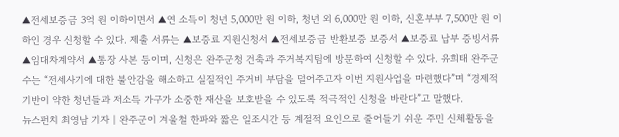▲전세보증금 3억 원 이하이면서 ▲연 소득이 청년 5,000만 원 이하, 청년 외 6,000만 원 이하, 신혼부부 7,500만 원 이하인 경우 신청할 수 있다. 제출 서류는 ▲보증료 지원신청서 ▲전세보증금 반환보증 보증서 ▲보증료 납부 증빙서류 ▲임대차계약서 ▲통장 사본 등이며, 신청은 완주군청 건축과 주거복지팀에 방문하여 신청할 수 있다. 유희태 완주군수는 “전세사기에 대한 불안감을 해소하고 실질적인 주거비 부담을 덜어주고자 이번 지원사업을 마련했다”며 “경제적 기반이 약한 청년들과 저소득 가구가 소중한 재산을 보호받을 수 있도록 적극적인 신청을 바란다”고 말했다.
뉴스펀치 최영남 기자 | 완주군이 겨울철 한파와 짧은 일조시간 등 계절적 요인으로 줄어들기 쉬운 주민 신체활동을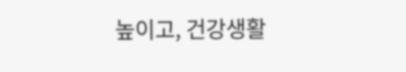높이고, 건강생활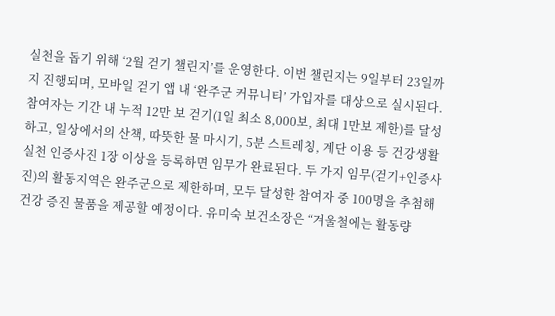실천을 돕기 위해 ‘2월 걷기 챌린지’를 운영한다. 이번 챌린지는 9일부터 23일까지 진행되며, 모바일 걷기 앱 내 ‘완주군 커뮤니티’ 가입자를 대상으로 실시된다. 참여자는 기간 내 누적 12만 보 걷기(1일 최소 8,000보, 최대 1만보 제한)를 달성하고, 일상에서의 산책, 따뜻한 물 마시기, 5분 스트레칭, 계단 이용 등 건강생활 실천 인증사진 1장 이상을 등록하면 임무가 완료된다. 두 가지 임무(걷기+인증사진)의 활동지역은 완주군으로 제한하며, 모두 달성한 참여자 중 100명을 추첨해 건강 증진 물품을 제공할 예정이다. 유미숙 보건소장은 “겨울철에는 활동량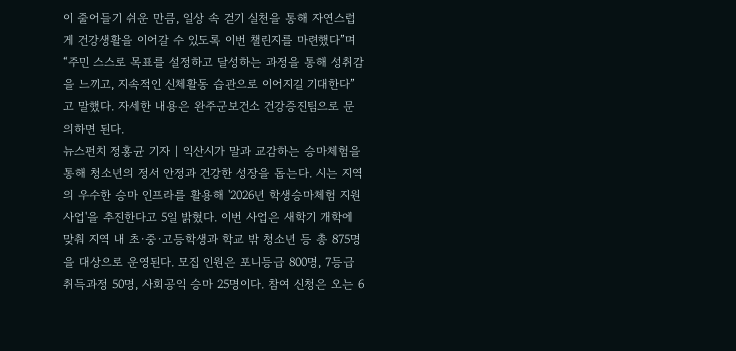이 줄어들기 쉬운 만큼, 일상 속 걷기 실천을 통해 자연스럽게 건강생활을 이어갈 수 있도록 이번 챌린지를 마련했다”며 “주민 스스로 목표를 설정하고 달성하는 과정을 통해 성취감을 느끼고, 지속적인 신체활동 습관으로 이어지길 기대한다”고 말했다. 자세한 내용은 완주군보건소 건강증진팀으로 문의하면 된다.
뉴스펀치 정홍균 기자 | 익산시가 말과 교감하는 승마체험을 통해 청소년의 정서 안정과 건강한 성장을 돕는다. 시는 지역의 우수한 승마 인프라를 활용해 '2026년 학생승마체험 지원사업'을 추진한다고 5일 밝혔다. 이번 사업은 새학기 개학에 맞춰 지역 내 초·중·고등학생과 학교 밖 청소년 등 총 875명을 대상으로 운영된다. 모집 인원은 포니등급 800명, 7등급 취득과정 50명, 사회공익 승마 25명이다. 참여 신청은 오는 6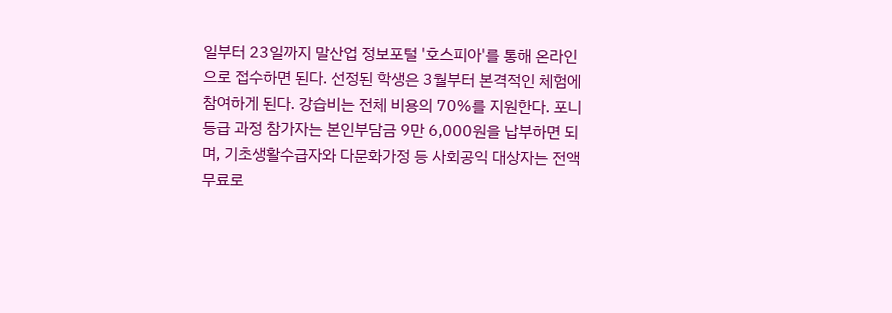일부터 23일까지 말산업 정보포털 '호스피아'를 통해 온라인으로 접수하면 된다. 선정된 학생은 3월부터 본격적인 체험에 참여하게 된다. 강습비는 전체 비용의 70%를 지원한다. 포니등급 과정 참가자는 본인부담금 9만 6,000원을 납부하면 되며, 기초생활수급자와 다문화가정 등 사회공익 대상자는 전액 무료로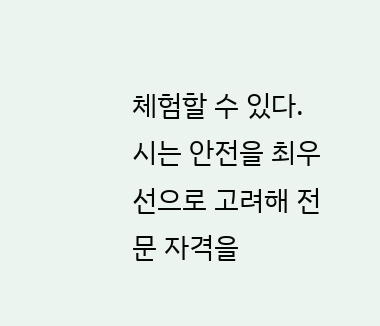체험할 수 있다. 시는 안전을 최우선으로 고려해 전문 자격을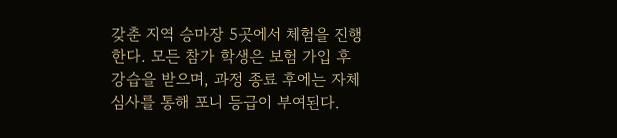갖춘 지역 승마장 5곳에서 체험을 진행한다. 모든 참가 학생은 보험 가입 후 강습을 받으며, 과정 종료 후에는 자체 심사를 통해 포니 등급이 부여된다.